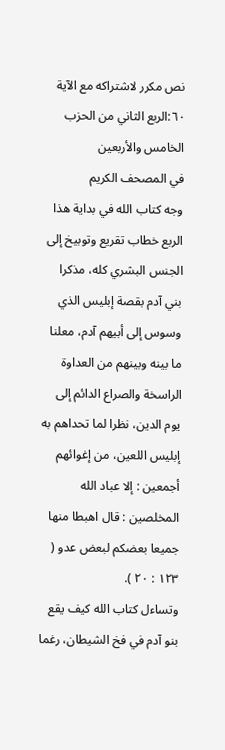نص مكرر لاشتراكه مع الآية ٦٠:الربع الثاني من الحزب الخامس والأربعين
في المصحف الكريم
وجه كتاب الله في بداية هذا الربع خطاب تقريع وتوبيخ إلى الجنس البشري كله، مذكرا بني آدم بقصة إبليس الذي وسوس إلى أبيهم آدم، معلنا ما بينه وبينهم من العداوة الراسخة والصراع الدائم إلى يوم الدين، نظرا لما تحداهم به إبليس اللعين، من إغوائهم أجمعين : إلا عباد الله المخلصين : قال اهبطا منها جميعا بعضكم لبعض عدو ( ١٢٣ : ٢٠ ).
وتساءل كتاب الله كيف يقع بنو آدم في فخ الشيطان، رغما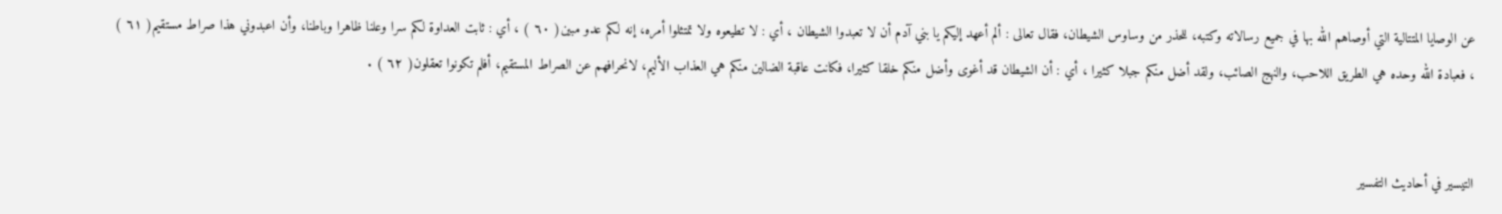عن الوصايا المتتالية التي أوصاهم الله بها في جميع رسالاته وكتبه، للحذر من وساوس الشيطان، فقال تعالى : ألم أعهد إليكم يا بني آدم أن لا تعبدوا الشيطان ، أي : لا تطيعوه ولا تمتثلوا أمره، إنه لكم عدو مبين( ٦٠ ) ، أي : ثابت العداوة لكم سرا وعلنا ظاهرا وباطنا، وأن اعبدوني هذا صراط مستقيم( ٦١ ) ، فعبادة الله وحده هي الطريق اللاحب، والنهج الصائب، ولقد أضل منكم جبلا كثيرا ، أي : أن الشيطان قد أغوى وأضل منكم خلقا كثيرا، فكانت عاقبة الضالين منكم هي العذاب الأليم، لانحرافهم عن الصراط المستقيم، أفلم تكونوا تعقلون( ٦٢ ) .


التيسير في أحاديث التفسير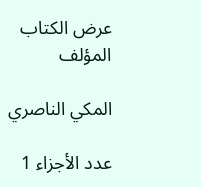عرض الكتاب
المؤلف

المكي الناصري

عدد الأجزاء 1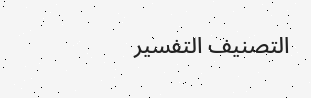التصنيف التفسير